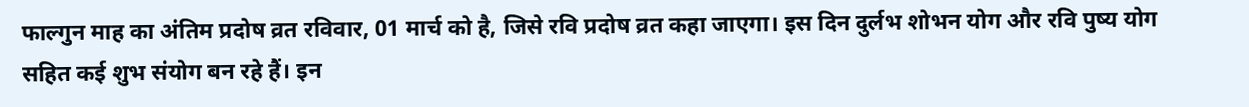फाल्गुन माह का अंतिम प्रदोष व्रत रविवार, 01 मार्च को है, जिसे रवि प्रदोष व्रत कहा जाएगा। इस दिन दुर्लभ शोभन योग और रवि पुष्य योग सहित कई शुभ संयोग बन रहे हैं। इन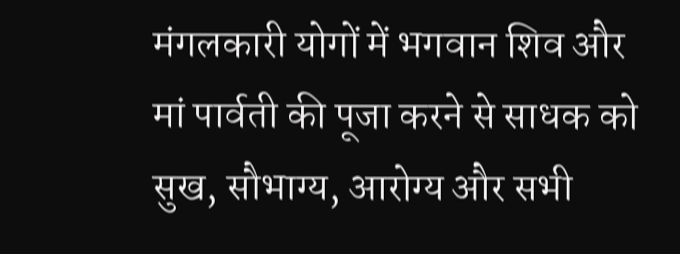मंगलकारी योगों में भगवान शिव और मां पार्वती की पूजा करने से साधक को सुख, सौभाग्य, आरोग्य और सभी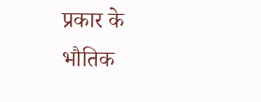प्रकार के भौतिक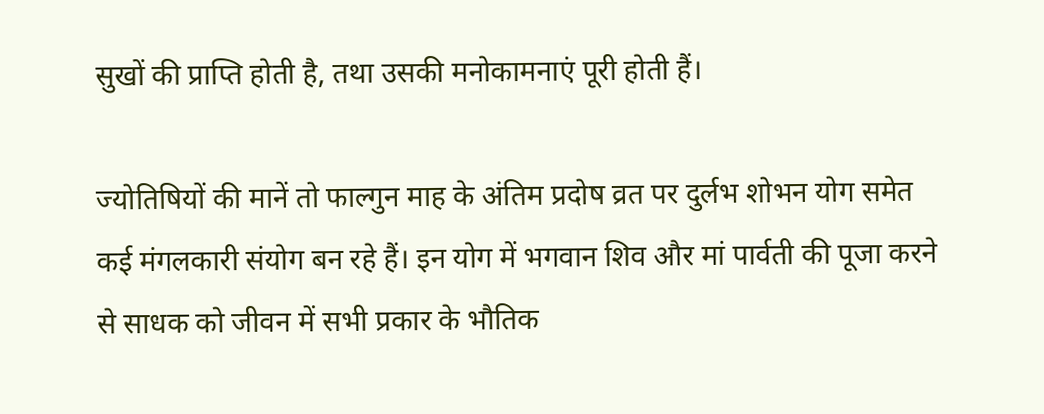सुखों की प्राप्ति होती है, तथा उसकी मनोकामनाएं पूरी होती हैं।

ज्योतिषियों की मानें तो फाल्गुन माह के अंतिम प्रदोष व्रत पर दुर्लभ शोभन योग समेत कई मंगलकारी संयोग बन रहे हैं। इन योग में भगवान शिव और मां पार्वती की पूजा करने से साधक को जीवन में सभी प्रकार के भौतिक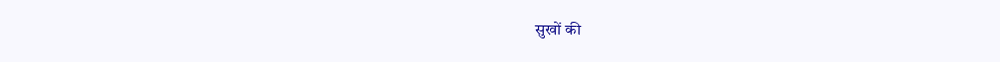सुखों की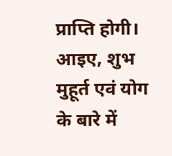प्राप्ति होगी। आइए, शुभ मुहूर्त एवं योग के बारे में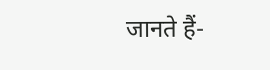जानते हैं-